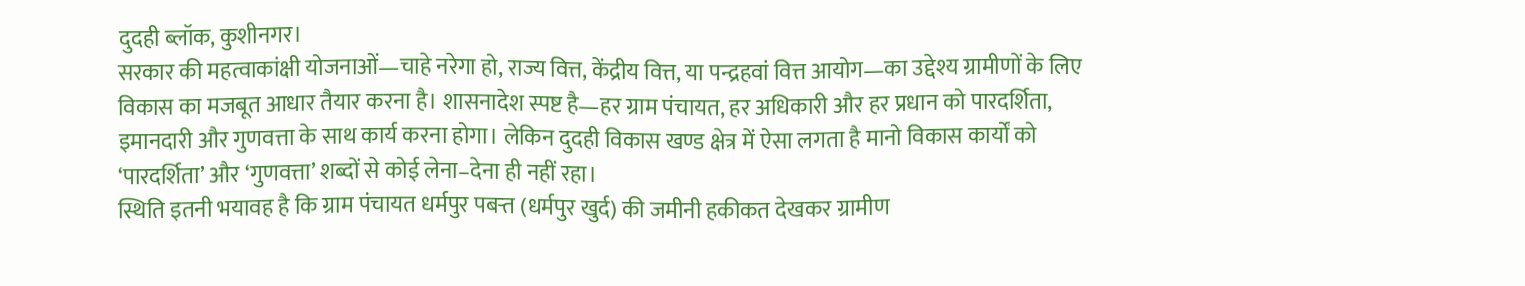दुदही ब्लॉक, कुशीनगर।
सरकार की महत्वाकांक्षी योजनाओं—चाहे नरेगा हो, राज्य वित्त, केंद्रीय वित्त, या पन्द्रहवां वित्त आयोग—का उद्देश्य ग्रामीणों के लिए विकास का मजबूत आधार तैयार करना है। शासनादेश स्पष्ट है—हर ग्राम पंचायत, हर अधिकारी और हर प्रधान को पारदर्शिता, इमानदारी और गुणवत्ता के साथ कार्य करना होगा। लेकिन दुदही विकास खण्ड क्षेत्र में ऐसा लगता है मानो विकास कार्यों को ‘पारदर्शिता’ और ‘गुणवत्ता’ शब्दों से कोई लेना–देना ही नहीं रहा।
स्थिति इतनी भयावह है कि ग्राम पंचायत धर्मपुर पबऱ्त (धर्मपुर खुर्द) की जमीनी हकीकत देखकर ग्रामीण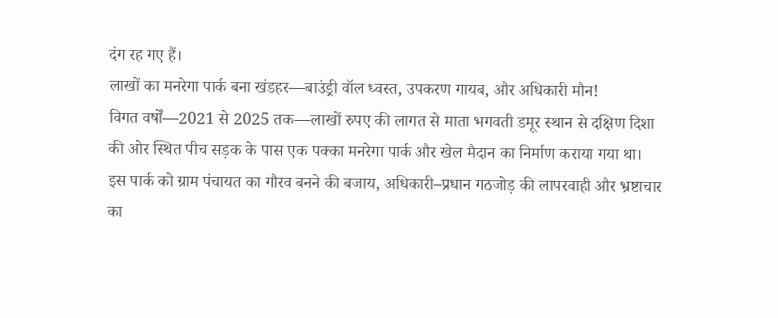दंग रह गए हैं।
लाखों का मनरेगा पार्क बना खंडहर—बाउंड्री वॉल ध्वस्त, उपकरण गायब, और अधिकारी मौन!
विगत वर्षों—2021 से 2025 तक—लाखों रुपए की लागत से माता भगवती डमूर स्थान से दक्षिण दिशा की ओर स्थित पीच सड़क के पास एक पक्का मनरेगा पार्क और खेल मैदान का निर्माण कराया गया था।
इस पार्क को ग्राम पंचायत का गौरव बनने की बजाय, अधिकारी–प्रधान गठजोड़ की लापरवाही और भ्रष्टाचार का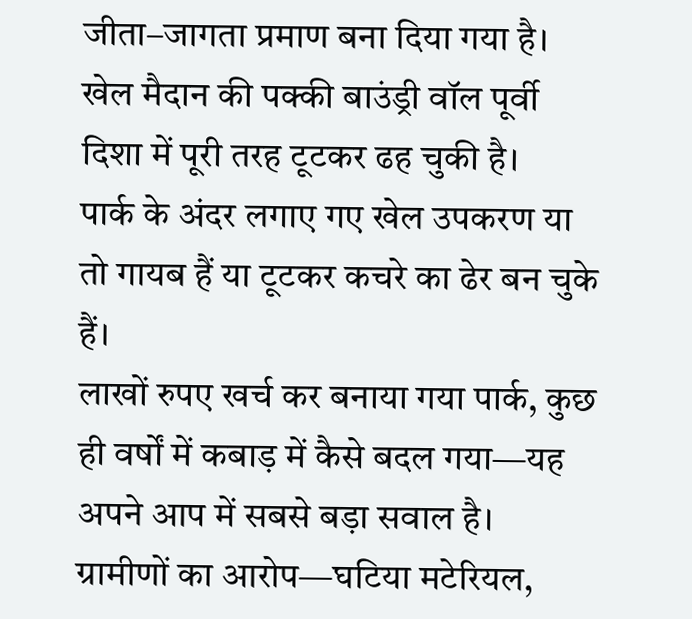जीता–जागता प्रमाण बना दिया गया है।
खेल मैदान की पक्की बाउंड्री वॉल पूर्वी दिशा में पूरी तरह टूटकर ढह चुकी है।
पार्क के अंदर लगाए गए खेल उपकरण या तो गायब हैं या टूटकर कचरे का ढेर बन चुके हैं।
लाखों रुपए खर्च कर बनाया गया पार्क, कुछ ही वर्षों में कबाड़ में कैसे बदल गया—यह अपने आप में सबसे बड़ा सवाल है।
ग्रामीणों का आरोप—घटिया मटेरियल,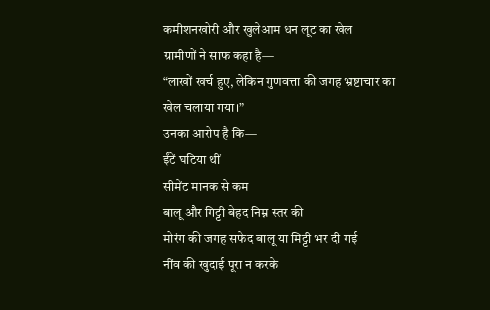कमीशनखोरी और खुलेआम धन लूट का खेल
ग्रामीणों ने साफ कहा है—
“लाखों खर्च हुए, लेकिन गुणवत्ता की जगह भ्रष्टाचार का खेल चलाया गया।”
उनका आरोप है कि—
ईंटें घटिया थीं
सीमेंट मानक से कम
बालू और गिट्टी बेहद निम्न स्तर की
मोरंग की जगह सफेद बालू या मिट्टी भर दी गई
नींव की खुदाई पूरा न करके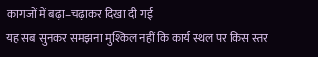कागजों में बढ़ा–चढ़ाकर दिखा दी गई
यह सब सुनकर समझना मुश्किल नहीं कि कार्य स्थल पर किस स्तर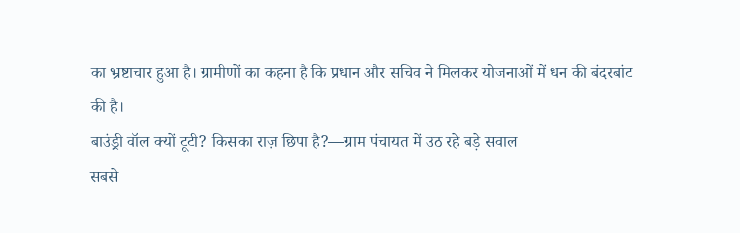का भ्रष्टाचार हुआ है। ग्रामीणों का कहना है कि प्रधान और सचिव ने मिलकर योजनाओं में धन की बंदरबांट की है।
बाउंड्री वॉल क्यों टूटी? किसका राज़ छिपा है?—ग्राम पंचायत में उठ रहे बड़े सवाल
सबसे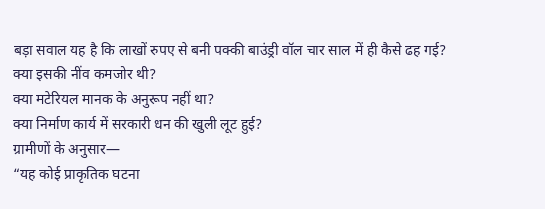बड़ा सवाल यह है कि लाखों रुपए से बनी पक्की बाउंड्री वॉल चार साल में ही कैसे ढह गई?
क्या इसकी नींव कमजोर थी?
क्या मटेरियल मानक के अनुरूप नहीं था?
क्या निर्माण कार्य में सरकारी धन की खुली लूट हुई?
ग्रामीणों के अनुसार—
“यह कोई प्राकृतिक घटना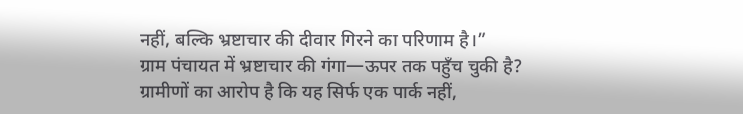नहीं, बल्कि भ्रष्टाचार की दीवार गिरने का परिणाम है।”
ग्राम पंचायत में भ्रष्टाचार की गंगा—ऊपर तक पहुँच चुकी है?
ग्रामीणों का आरोप है कि यह सिर्फ एक पार्क नहीं,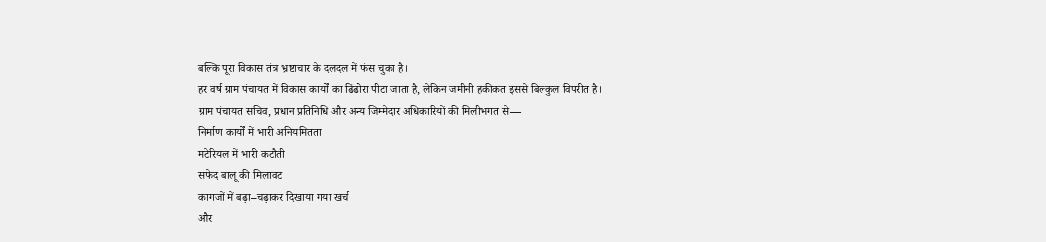बल्कि पूरा विकास तंत्र भ्रष्टाचार के दलदल में फंस चुका है।
हर वर्ष ग्राम पंचायत में विकास कार्यों का ढिंढोरा पीटा जाता है, लेकिन जमीनी हकीकत इससे बिल्कुल विपरीत है।
ग्राम पंचायत सचिव, प्रधान प्रतिनिधि और अन्य जिम्मेदार अधिकारियों की मिलीभगत से—
निर्माण कार्यों में भारी अनियमितता
मटेरियल में भारी कटौती
सफेद बालू की मिलावट
कागजों में बढ़ा–चढ़ाकर दिखाया गया खर्च
और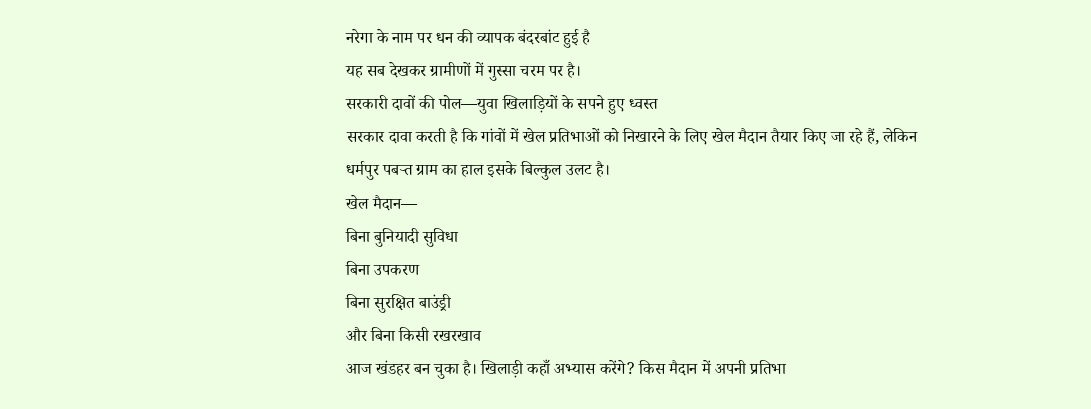नरेगा के नाम पर धन की व्यापक बंदरबांट हुई है
यह सब देखकर ग्रामीणों में गुस्सा चरम पर है।
सरकारी दावों की पोल—युवा खिलाड़ियों के सपने हुए ध्वस्त
सरकार दावा करती है कि गांवों में खेल प्रतिभाओं को निखारने के लिए खेल मैदान तैयार किए जा रहे हैं, लेकिन धर्मपुर पबऱ्त ग्राम का हाल इसके बिल्कुल उलट है।
खेल मैदान—
बिना बुनियादी सुविधा
बिना उपकरण
बिना सुरक्षित बाउंड्री
और बिना किसी रखरखाव
आज खंडहर बन चुका है। खिलाड़ी कहाँ अभ्यास करेंगे? किस मैदान में अपनी प्रतिभा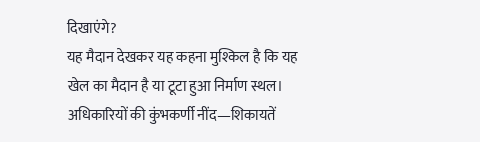दिखाएंगे?
यह मैदान देखकर यह कहना मुश्किल है कि यह खेल का मैदान है या टूटा हुआ निर्माण स्थल।
अधिकारियों की कुंभकर्णी नींद—शिकायतें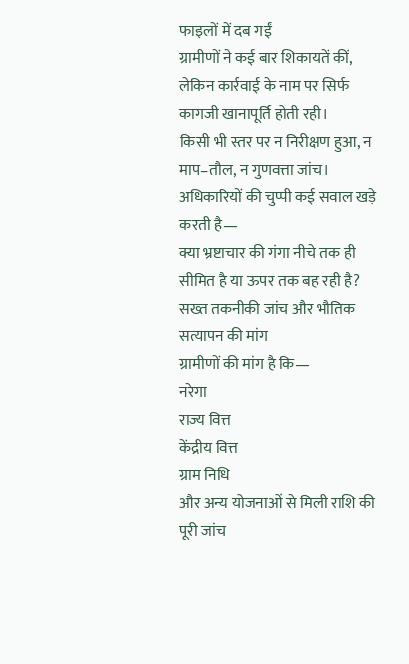फाइलों में दब गईं
ग्रामीणों ने कई बार शिकायतें कीं, लेकिन कार्रवाई के नाम पर सिर्फ कागजी खानापूर्ति होती रही।
किसी भी स्तर पर न निरीक्षण हुआ, न माप–तौल, न गुणवत्ता जांच।
अधिकारियों की चुप्पी कई सवाल खड़े करती है—
क्या भ्रष्टाचार की गंगा नीचे तक ही सीमित है या ऊपर तक बह रही है?
सख्त तकनीकी जांच और भौतिक सत्यापन की मांग
ग्रामीणों की मांग है कि—
नरेगा
राज्य वित्त
केंद्रीय वित्त
ग्राम निधि
और अन्य योजनाओं से मिली राशि की पूरी जांच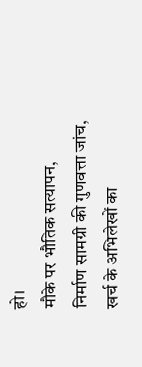हो।
मौके पर भौतिक सत्यापन,
निर्माण सामग्री की गुणवत्ता जांच,
खर्च के अभिलेखों का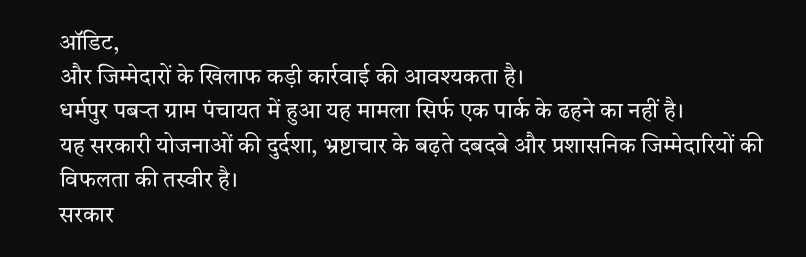ऑडिट,
और जिम्मेदारों के खिलाफ कड़ी कार्रवाई की आवश्यकता है।
धर्मपुर पबऱ्त ग्राम पंचायत में हुआ यह मामला सिर्फ एक पार्क के ढहने का नहीं है।
यह सरकारी योजनाओं की दुर्दशा, भ्रष्टाचार के बढ़ते दबदबे और प्रशासनिक जिम्मेदारियों की विफलता की तस्वीर है।
सरकार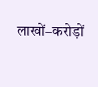लाखों–करोड़ों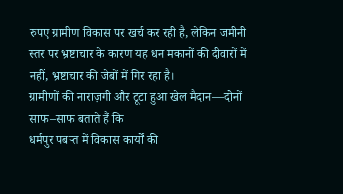रुपए ग्रामीण विकास पर खर्च कर रही है, लेकिन जमीनी स्तर पर भ्रष्टाचार के कारण यह धन मकानों की दीवारों में नहीं, भ्रष्टाचार की जेबों में गिर रहा है।
ग्रामीणों की नाराज़गी और टूटा हुआ खेल मैदान—दोनों साफ–साफ बताते हैं कि
धर्मपुर पबऱ्त में विकास कार्यों की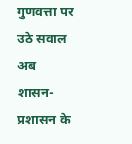गुणवत्ता पर उठे सवाल अब शासन-प्रशासन के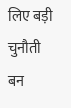लिए बड़ी चुनौती बन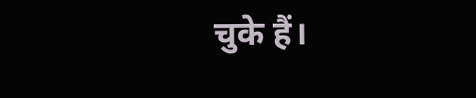चुके हैं।